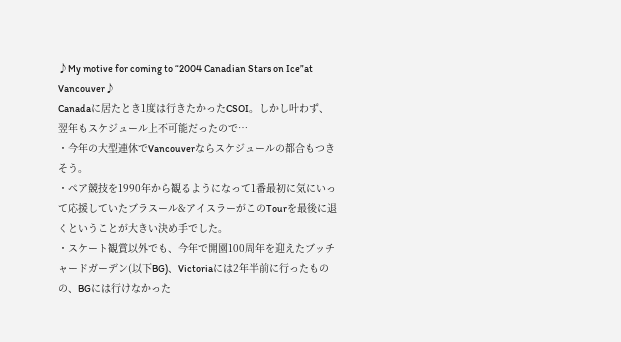♪My motive for coming to “2004 Canadian Stars on Ice”at Vancouver♪
Canadaに居たとき1度は行きたかったCSOI。しかし叶わず、翌年もスケジュール上不可能だったので…
・今年の大型連休でVancouverならスケジュールの都合もつきそう。
・ペア競技を1990年から観るようになって1番最初に気にいって応援していたブラスール&アイスラーがこのTourを最後に退くということが大きい決め手でした。
・スケート観賞以外でも、今年で開園100周年を迎えたブッチャードガーデン(以下BG)、Victoriaには2年半前に行ったものの、BGには行けなかった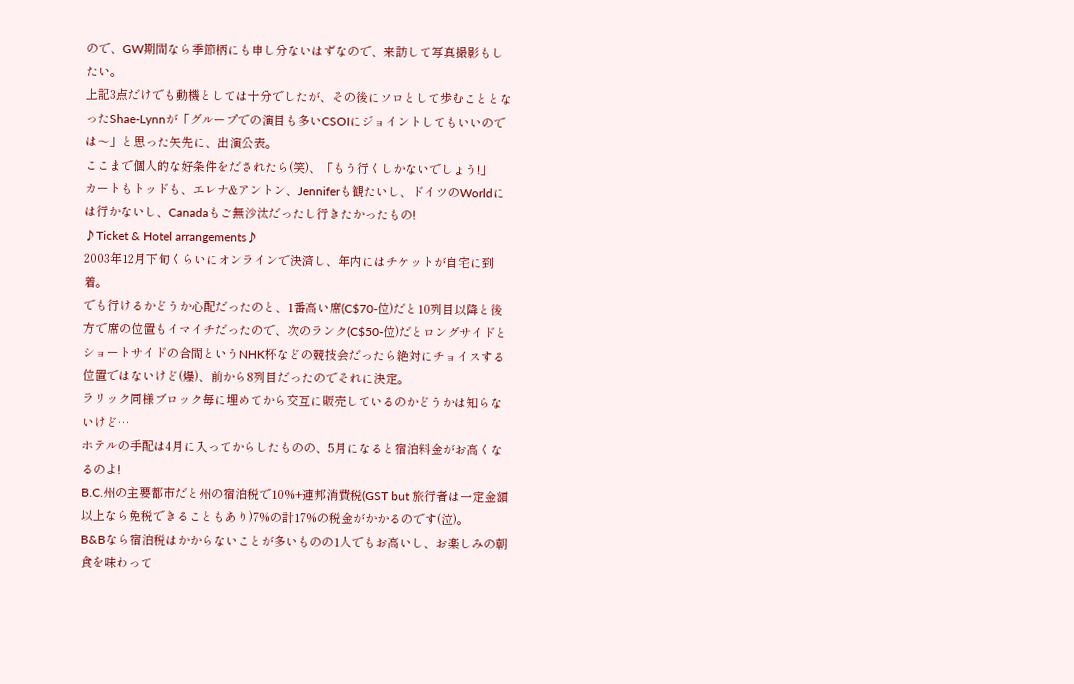ので、GW期間なら季節柄にも申し分ないはずなので、来訪して写真撮影もしたい。
上記3点だけでも動機としては十分でしたが、その後にソロとして歩むこととなったShae-Lynnが「グループでの演目も多いCSOIにジョイントしてもいいのでは〜」と思った矢先に、出演公表。
ここまで個人的な好条件をだされたら(笑)、「もう行くしかないでしょう!」
カートもトッドも、エレナ&アントン、Jenniferも観たいし、ドイツのWorldには行かないし、Canadaもご無沙汰だったし行きたかったもの!
♪Ticket & Hotel arrangements♪
2003年12月下旬くらいにオンラインで決済し、年内にはチケットが自宅に到着。
でも行けるかどうか心配だったのと、1番高い席(C$70‐位)だと10列目以降と後方で席の位置もイマイチだったので、次のランク(C$50-位)だとロングサイドとショートサイドの合間というNHK杯などの競技会だったら絶対にチョイスする位置ではないけど(爆)、前から8列目だったのでそれに決定。
ラリック同様ブロック毎に埋めてから交互に販売しているのかどうかは知らないけど…
ホテルの手配は4月に入ってからしたものの、5月になると宿泊料金がお高くなるのよ!
B.C.州の主要都市だと州の宿泊税で10%+連邦消費税(GST but 旅行者は一定金額以上なら免税できることもあり)7%の計17%の税金がかかるのです(泣)。
B&Bなら宿泊税はかからないことが多いものの1人でもお高いし、お楽しみの朝食を味わって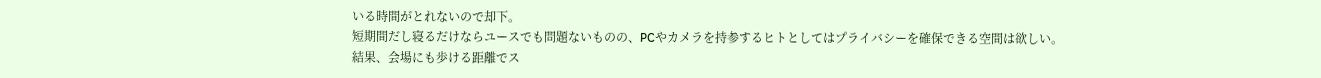いる時間がとれないので却下。
短期間だし寝るだけならユースでも問題ないものの、PCやカメラを持参するヒトとしてはプライバシーを確保できる空間は欲しい。
結果、会場にも歩ける距離でス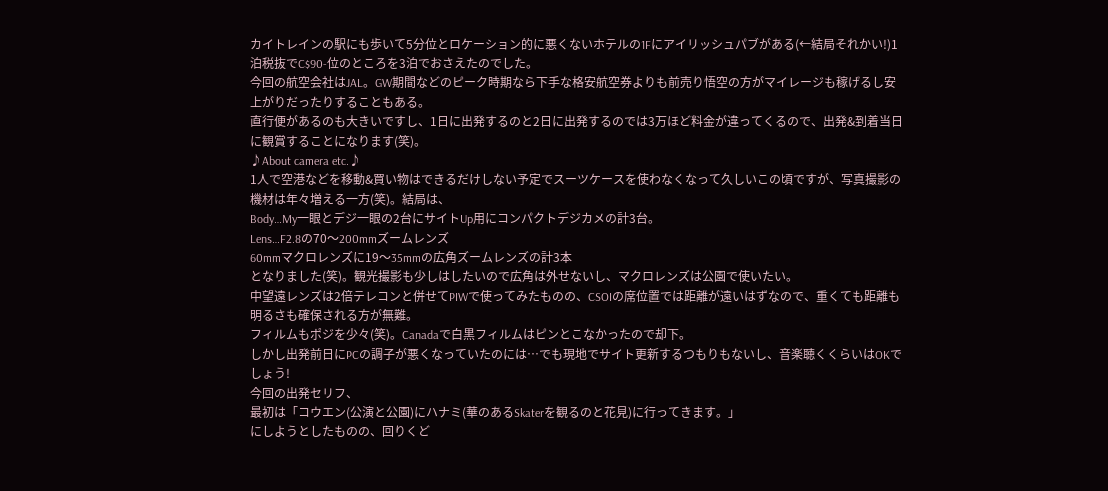カイトレインの駅にも歩いて5分位とロケーション的に悪くないホテルの1Fにアイリッシュパブがある(←結局それかい!)1泊税抜でC$90-位のところを3泊でおさえたのでした。
今回の航空会社はJAL。GW期間などのピーク時期なら下手な格安航空券よりも前売り悟空の方がマイレージも稼げるし安上がりだったりすることもある。
直行便があるのも大きいですし、1日に出発するのと2日に出発するのでは3万ほど料金が違ってくるので、出発&到着当日に観賞することになります(笑)。
♪About camera etc.♪
1人で空港などを移動&買い物はできるだけしない予定でスーツケースを使わなくなって久しいこの頃ですが、写真撮影の機材は年々増える一方(笑)。結局は、
Body…My一眼とデジ一眼の2台にサイトUp用にコンパクトデジカメの計3台。
Lens…F2.8の70〜200mmズームレンズ
60mmマクロレンズに19〜35mmの広角ズームレンズの計3本
となりました(笑)。観光撮影も少しはしたいので広角は外せないし、マクロレンズは公園で使いたい。
中望遠レンズは2倍テレコンと併せてPIWで使ってみたものの、CSOIの席位置では距離が遠いはずなので、重くても距離も明るさも確保される方が無難。
フィルムもポジを少々(笑)。Canadaで白黒フィルムはピンとこなかったので却下。
しかし出発前日にPCの調子が悪くなっていたのには…でも現地でサイト更新するつもりもないし、音楽聴くくらいはOKでしょう!
今回の出発セリフ、
最初は「コウエン(公演と公園)にハナミ(華のあるSkaterを観るのと花見)に行ってきます。」
にしようとしたものの、回りくど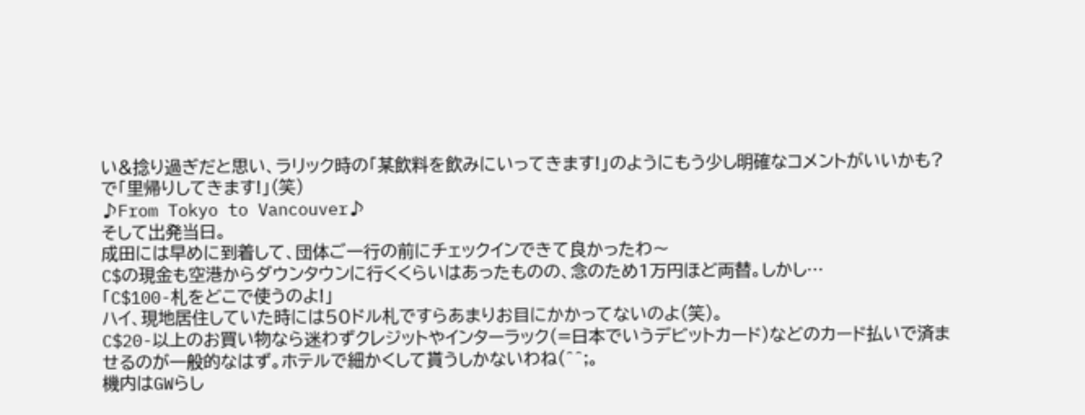い&捻り過ぎだと思い、ラリック時の「某飲料を飲みにいってきます!」のようにもう少し明確なコメントがいいかも?
で「里帰りしてきます!」(笑)
♪From Tokyo to Vancouver♪
そして出発当日。
成田には早めに到着して、団体ご一行の前にチェックインできて良かったわ〜
C$の現金も空港からダウンタウンに行くくらいはあったものの、念のため1万円ほど両替。しかし…
「C$100-札をどこで使うのよ!」
ハイ、現地居住していた時には50ドル札ですらあまりお目にかかってないのよ(笑)。
C$20-以上のお買い物なら迷わずクレジットやインターラック(=日本でいうデビットカード)などのカード払いで済ませるのが一般的なはず。ホテルで細かくして貰うしかないわね(^^;。
機内はGWらし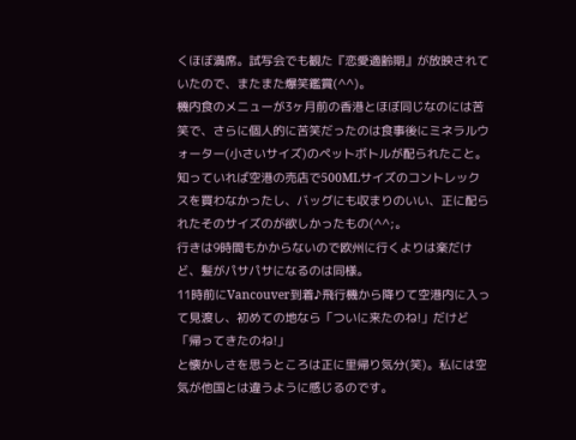くほぼ満席。試写会でも観た『恋愛適齢期』が放映されていたので、またまた爆笑鑑賞(^^)。
機内食のメニューが3ヶ月前の香港とほぼ同じなのには苦笑で、さらに個人的に苦笑だったのは食事後にミネラルウォーター(小さいサイズ)のペットボトルが配られたこと。
知っていれば空港の売店で500MLサイズのコントレックスを買わなかったし、バッグにも収まりのいい、正に配られたそのサイズのが欲しかったもの(^^;。
行きは9時間もかからないので欧州に行くよりは楽だけど、髪がパサパサになるのは同様。
11時前にVancouver到着♪飛行機から降りて空港内に入って見渡し、初めての地なら「ついに来たのね!」だけど
「帰ってきたのね!」
と懐かしさを思うところは正に里帰り気分(笑)。私には空気が他国とは違うように感じるのです。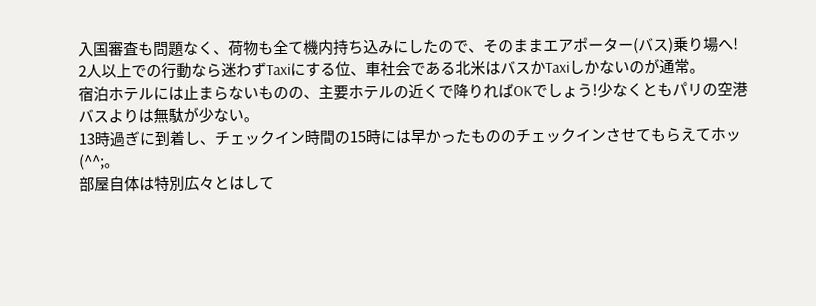入国審査も問題なく、荷物も全て機内持ち込みにしたので、そのままエアポーター(バス)乗り場へ!
2人以上での行動なら迷わずTaxiにする位、車社会である北米はバスかTaxiしかないのが通常。
宿泊ホテルには止まらないものの、主要ホテルの近くで降りればOKでしょう!少なくともパリの空港バスよりは無駄が少ない。
13時過ぎに到着し、チェックイン時間の15時には早かったもののチェックインさせてもらえてホッ(^^;。
部屋自体は特別広々とはして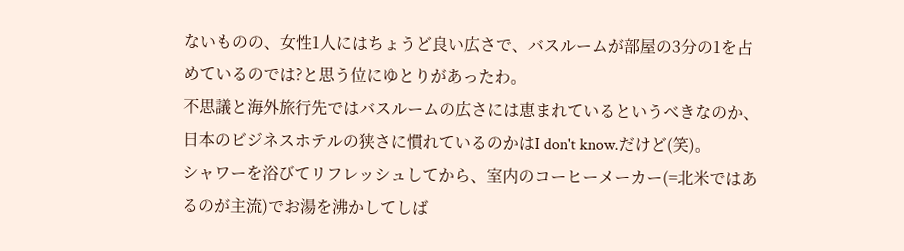ないものの、女性1人にはちょうど良い広さで、バスルームが部屋の3分の1を占めているのでは?と思う位にゆとりがあったわ。
不思議と海外旅行先ではバスルームの広さには恵まれているというべきなのか、日本のビジネスホテルの狭さに慣れているのかはI don't know.だけど(笑)。
シャワーを浴びてリフレッシュしてから、室内のコーヒーメーカー(=北米ではあるのが主流)でお湯を沸かしてしば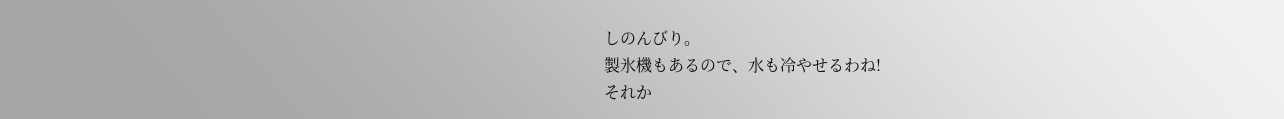しのんびり。
製氷機もあるので、水も冷やせるわね!
それか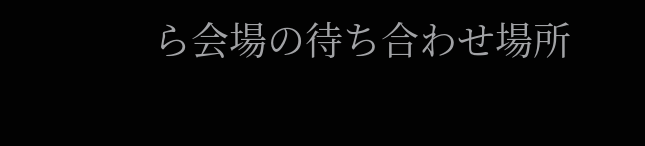ら会場の待ち合わせ場所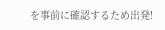を事前に確認するため出発!